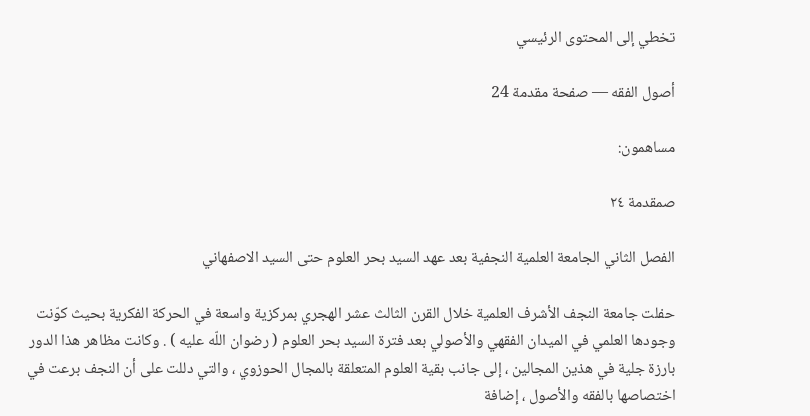تخطي إلى المحتوى الرئيسي

أصول الفقه — صفحة مقدمة 24

مساهمون:

صمقدمة ٢٤

الفصل الثاني الجامعة العلمية النجفية بعد عهد السيد بحر العلوم حتى السيد الاصفهاني

حفلت جامعة النجف الأشرف العلمية خلال القرن الثالث عشر الهجري بمركزية واسعة في الحركة الفكرية بحيث كوّنت وجودها العلمي في الميدان الفقهي والأصولي بعد فترة السيد بحر العلوم ( رضوان اللّه عليه ) . وكانت مظاهر هذا الدور بارزة جلية في هذين المجالين ، إلى جانب بقية العلوم المتعلقة بالمجال الحوزوي ، والتي دللت على أن النجف برعت في اختصاصها بالفقه والأصول ، إضافة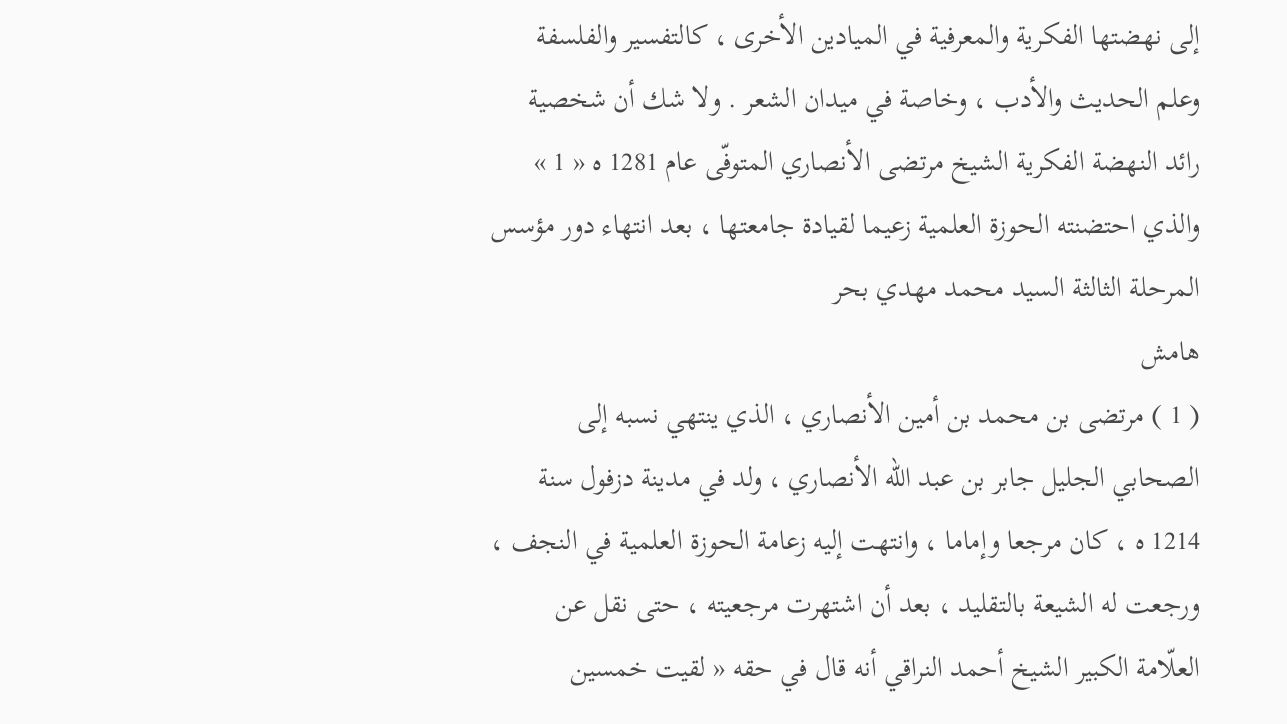إلى نهضتها الفكرية والمعرفية في الميادين الأخرى ، كالتفسير والفلسفة وعلم الحديث والأدب ، وخاصة في ميدان الشعر . ولا شك أن شخصية رائد النهضة الفكرية الشيخ مرتضى الأنصاري المتوفّى عام 1281 ه « 1 » والذي احتضنته الحوزة العلمية زعيما لقيادة جامعتها ، بعد انتهاء دور مؤسس المرحلة الثالثة السيد محمد مهدي بحر
هامش
( 1 ) مرتضى بن محمد بن أمين الأنصاري ، الذي ينتهي نسبه إلى الصحابي الجليل جابر بن عبد اللّه الأنصاري ، ولد في مدينة دزفول سنة 1214 ه ، كان مرجعا وإماما ، وانتهت إليه زعامة الحوزة العلمية في النجف ، ورجعت له الشيعة بالتقليد ، بعد أن اشتهرت مرجعيته ، حتى نقل عن العلّامة الكبير الشيخ أحمد النراقي أنه قال في حقه « لقيت خمسين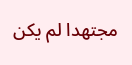مجتهدا لم يكن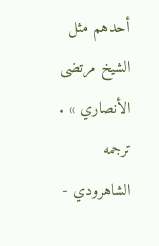أحدهم مثل الشيخ مرتضى الأنصاري » . ترجمه الشاهرودي -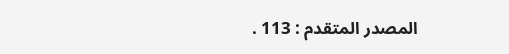المصدر المتقدم : 113 .